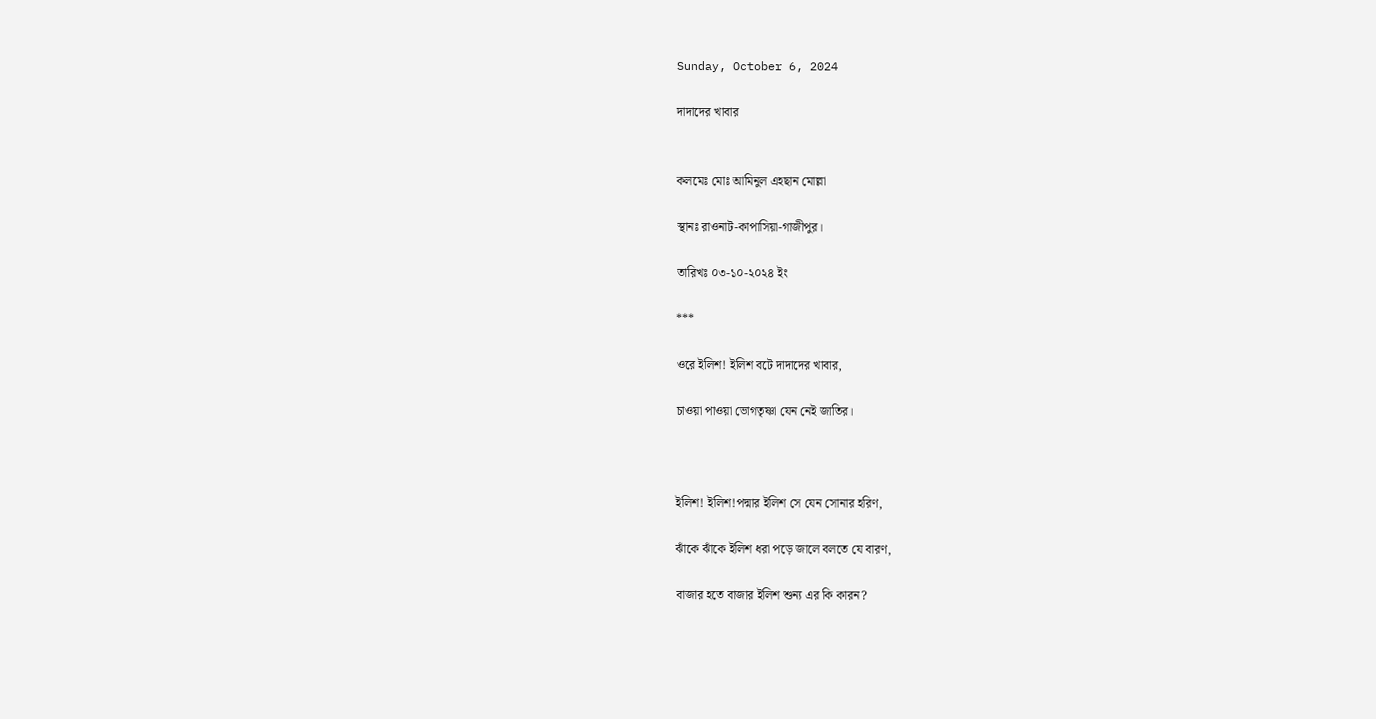Sunday, October 6, 2024

দাদাদের খাবার


কলমেঃ মোঃ আমিনুল এহছান মোল্লা

স্থানঃ রাওনাট-কাপাসিয়া-গাজীপুর।

তারিখঃ ০৩-১০-২০২৪ ইং

***

ওরে ইলিশ! ইলিশ বটে দাদাদের খাবার,

চাওয়া পাওয়া ভোগতৃষ্ণা যেন নেই জাতির।



ইলিশ! ইলিশ!পদ্মার ইলিশ সে যেন সোনার হরিণ,

ঝাঁকে ঝাঁকে ইলিশ ধরা পড়ে জালে বলতে যে বারণ,

বাজার হতে বাজার ইলিশ শুন্য এর কি কারন?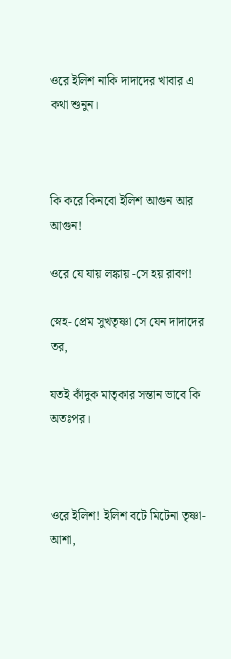ওরে ইলিশ নাকি দাদাদের খাবার এ কথা শুনুন।



কি করে কিনবো ইলিশ আগুন আর আগুন!

ওরে যে যায় লঙ্কায় -সে হয় রাবণ!

স্নেহ- প্রেম সুখতৃষ্ণা সে যেন দাদাদের তর,

যতই কাঁদুক মাতৃকার সন্তান ভাবে কি অতঃপর।



ওরে ইলিশ! ইলিশ বটে মিটেনা তৃষ্ণা- আশা,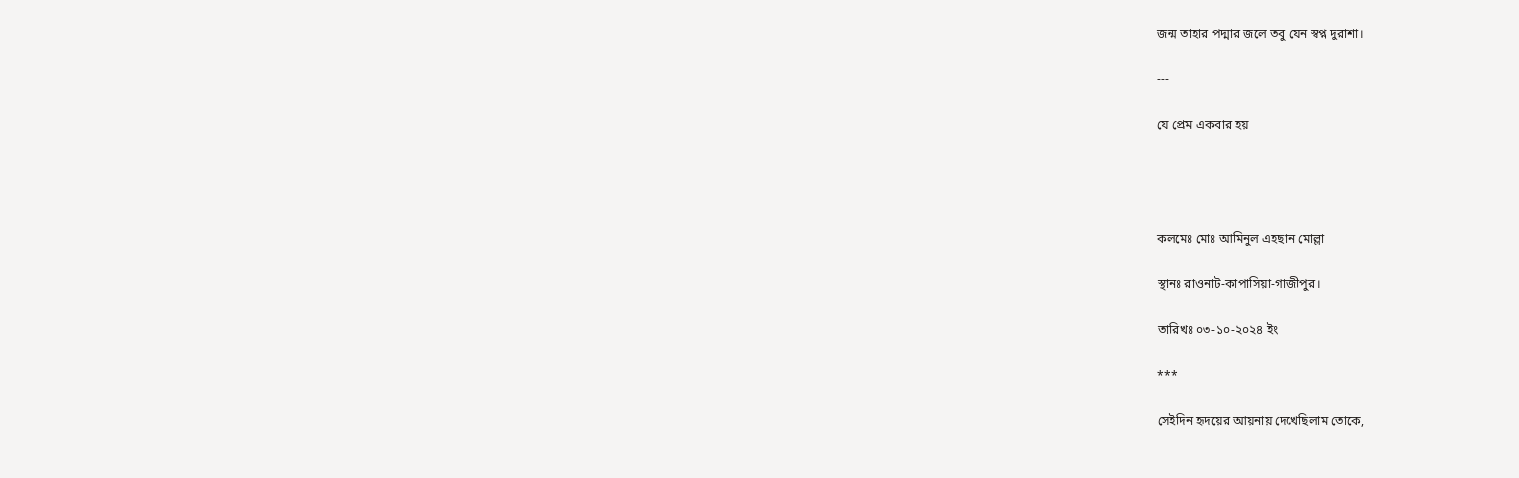জন্ম তাহার পদ্মার জলে তবু যেন স্বপ্ন দুরাশা।

---

যে প্রেম একবার হয়




কলমেঃ মোঃ আমিনুল এহছান মোল্লা

স্থানঃ রাওনাট-কাপাসিয়া-গাজীপুর।

তারিখঃ ০৩-১০-২০২৪ ইং

***

সেইদিন হৃদয়ের আয়নায় দেখেছিলাম তোকে,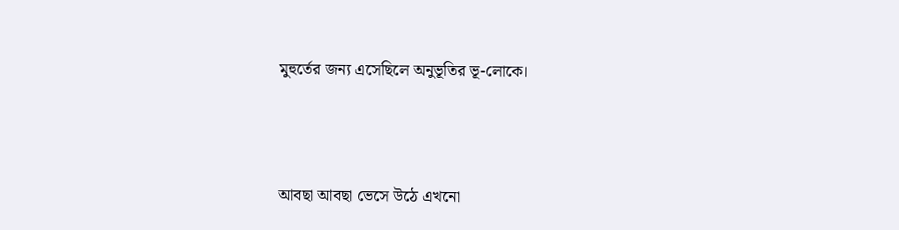মুহুর্তের জন্য এসেছিলে অনুভূতির ভূ-লোকে।



আবছা আবছা ভেসে উঠে এখনো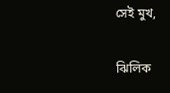সেই মুখ,

ঝিলিক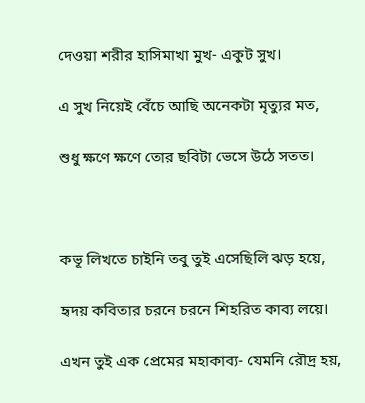দেওয়া শরীর হাসিমাখা মুখ- একুট সুখ।

এ সুখ নিয়েই বেঁচে আছি অনেকটা মৃত্যুর মত,

শুধু ক্ষণে ক্ষণে তোর ছবিটা ভেসে উঠে সতত।



কভূ লিখতে চাইনি তবু তুই এসেছিলি ঝড় হয়ে,

হৃদয় কবিতার চরনে চরনে শিহরিত কাব্য লয়ে।

এখন তুই এক প্রেমের মহাকাব্য- যেমনি রৌদ্র হয়,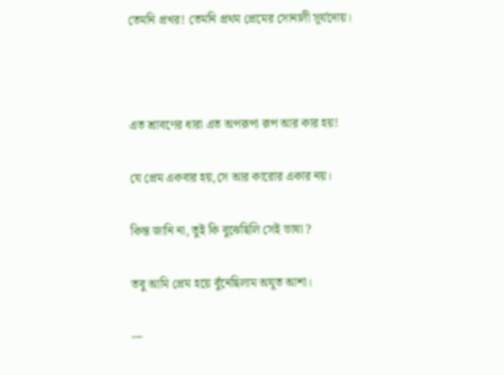তেমনি প্রখর! তেমনি প্রথম প্রেমের সোনালী সূর্যদোয়।



এত শ্রাবণের ধারা এত অপরূপা রূপ আর কার হয়!

যে প্রেম একবার হয়,সে আর কারোর একার নয়।

কিন্ত জানি না, তুই কি বুঝেছিলি সেই ভাষা ?

তবু আমি প্রেম হয়ে বুঁনেছিলাম অযূত আশা।

---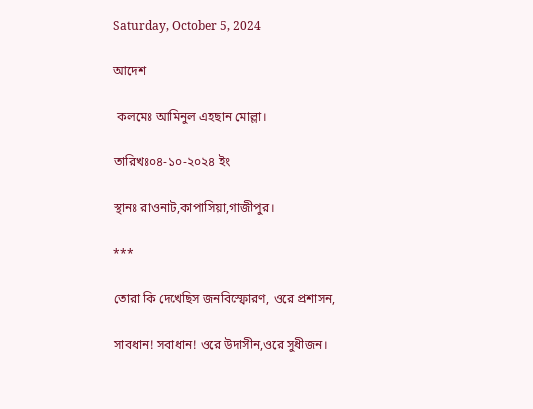Saturday, October 5, 2024

আদেশ

 কলমেঃ আমিনুল এহছান মোল্লা।

তারিখঃ০৪-১০-২০২৪ ইং

স্থানঃ রাওনাট,কাপাসিয়া,গাজীপুর।

***

তোরা কি দেখেছিস জনবিস্ফোরণ, ওরে প্রশাসন,

সাবধান! সবাধান! ওরে উদাসীন,ওরে সুধীজন।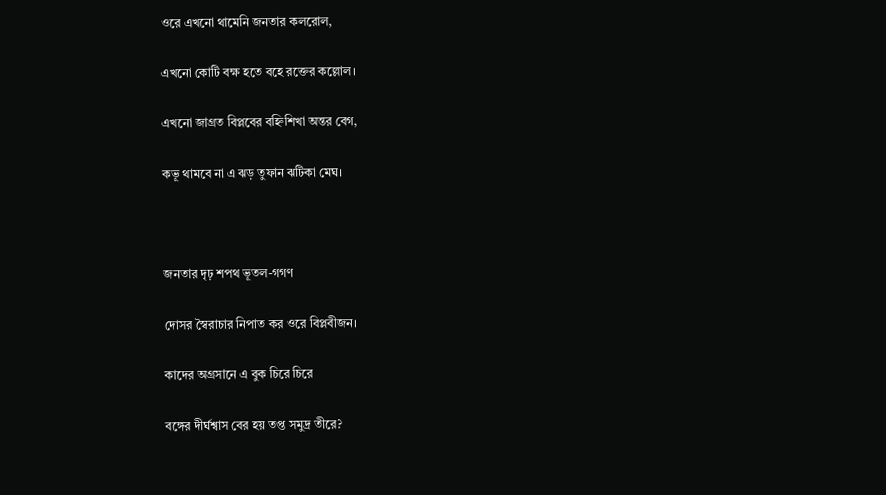ওরে এখনো থামেনি জনতার কলরোল,

এখনো কোটি বক্ষ হতে বহে রক্তের কল্লোল।

এখনো জাগ্রত বিপ্লবের বহ্নিশিখা অন্তর বেগ,

কভূ থামবে না এ ঝড় তুফান ঝটিকা মেঘ।



জনতার দৃঢ় শপথ ভূতল-গগণ

দোসর স্বৈরাচার নিপাত কর ওরে বিপ্লবীজন।

কাদের অগ্রসানে এ বুক চিরে চিরে

বঙ্গের দীর্ঘশ্বাস বের হয় তপ্ত সমুদ্র তীরে?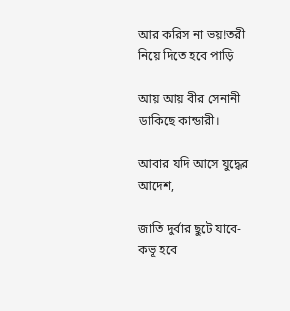আর করিস না ভয়!তরী নিয়ে দিতে হবে পাড়ি

আয় আয় বীর সেনানী ডাকিছে কান্ডারী।

আবার যদি আসে যুদ্ধের আদেশ,

জাতি দুর্বার ছুটে যাবে- কভূ হবে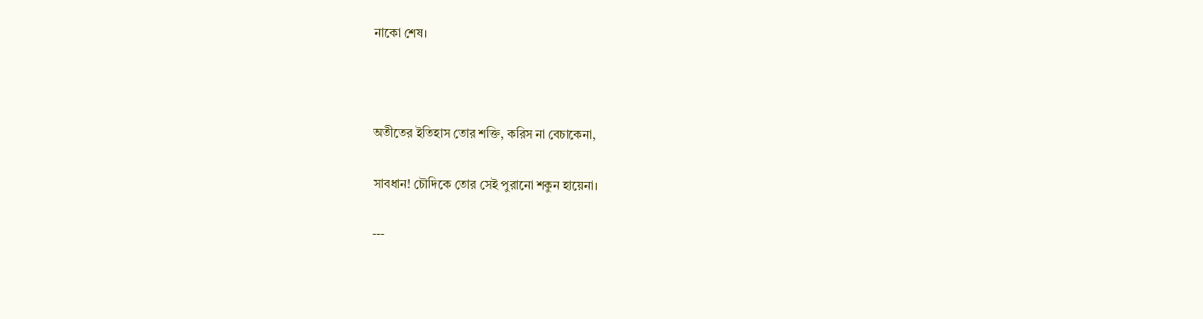নাকো শেষ।



অতীতের ইতিহাস তোর শক্তি, করিস না বেচাকেনা,

সাবধান! চৌদিকে তোর সেই পুরানো শকুন হায়েনা।

---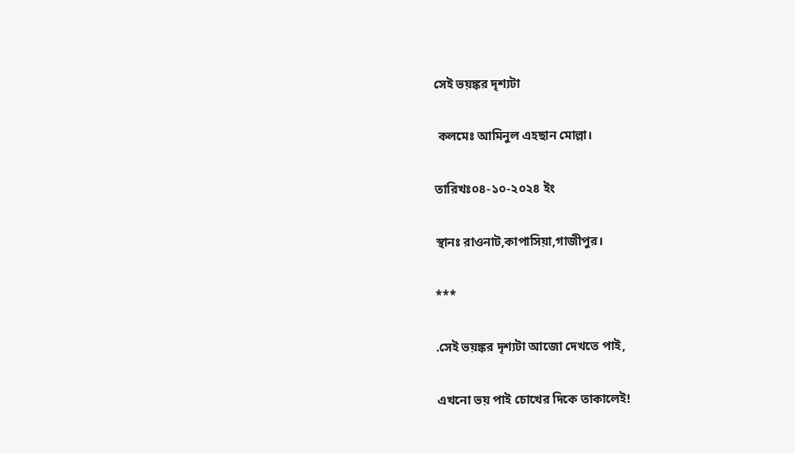সেই ভয়ঙ্কর দৃশ্যটা

 কলমেঃ আমিনুল এহছান মোল্লা।

তারিখঃ০৪-১০-২০২৪ ইং

স্থানঃ রাওনাট,কাপাসিয়া,গাজীপুর।

***

.সেই ভয়ঙ্কর দৃশ্যটা আজো দেখতে পাই,

এখনো ভয় পাই চোখের দিকে তাকালেই!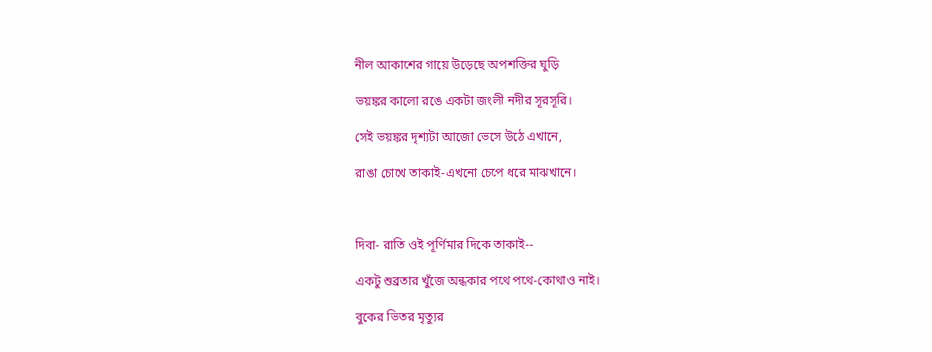নীল আকাশের গায়ে উড়েছে অপশক্তির ঘুড়ি

ভয়ঙ্কর কালো রঙে একটা জংলী নদীর সূরসূরি।

সেই ভয়ঙ্কর দৃশ্যটা আজো ভেসে উঠে এখানে,

রাঙা চোখে তাকাই-এখনো চেপে ধরে মাঝখানে।



দিবা- রাতি ওই পূর্ণিমার দিকে তাকাই--

একটু শুব্রতার খুঁজে অন্ধকার পথে পথে-কোথাও নাই।

বুকের ভিতর মৃত্যুর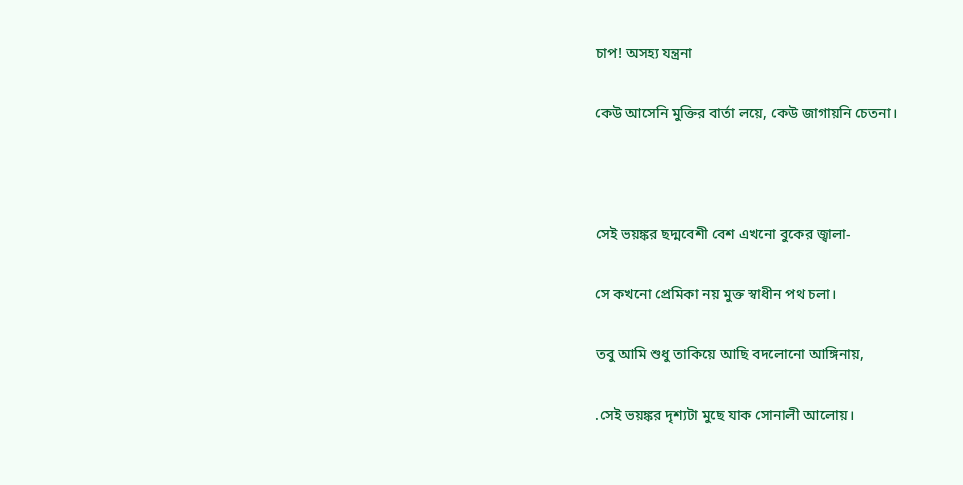চাপ! অসহ্য যন্ত্রনা

কেউ আসেনি মুক্তির বার্তা লয়ে, কেউ জাগায়নি চেতনা।



সেই ভয়ঙ্কর ছদ্মবেশী বেশ এখনো বুকের জ্বালা-

সে কখনো প্রেমিকা নয় মুক্ত স্বাধীন পথ চলা।

তবু আমি শুধু তাকিয়ে আছি বদলোনো আঙ্গিনায়,

.সেই ভয়ঙ্কর দৃশ্যটা মুছে যাক সোনালী আলোয়।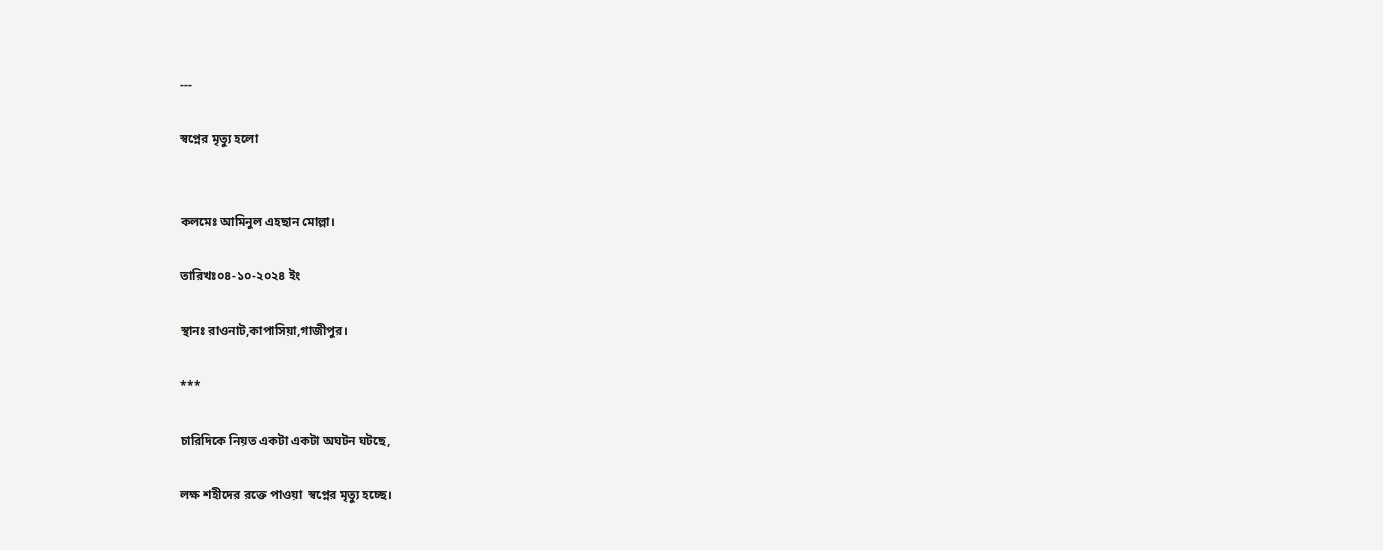---

স্বপ্নের মৃত্যু হলো


কলমেঃ আমিনুল এহছান মোল্লা।

তারিখঃ০৪-১০-২০২৪ ইং

স্থানঃ রাওনাট,কাপাসিয়া,গাজীপুর।

***

চারিদিকে নিয়ত একটা একটা অঘটন ঘটছে,

লক্ষ শহীদের রক্তে পাওয়া  স্বপ্নের মৃত্যু হচ্ছে।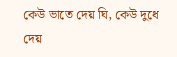কেউ ভাতে দেয় ঘি, কেউ দুধে দেয়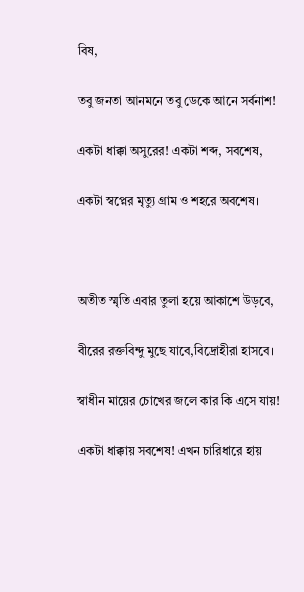বিষ,

তবু জনতা আনমনে তবু ডেকে আনে সর্বনাশ!

একটা ধাক্কা অসুরের! একটা শব্দ, সবশেষ,

একটা স্বপ্নের মৃত্যু গ্রাম ও শহরে অবশেষ।



অতীত স্মৃতি এবার তুলা হয়ে আকাশে উড়বে,

বীরের রক্তবিন্দু মুছে যাবে,বিদ্রোহীরা হাসবে।

স্বাধীন মায়ের চোখের জলে কার কি এসে যায়!

একটা ধাক্কায় সবশেষ! এখন চারিধারে হায়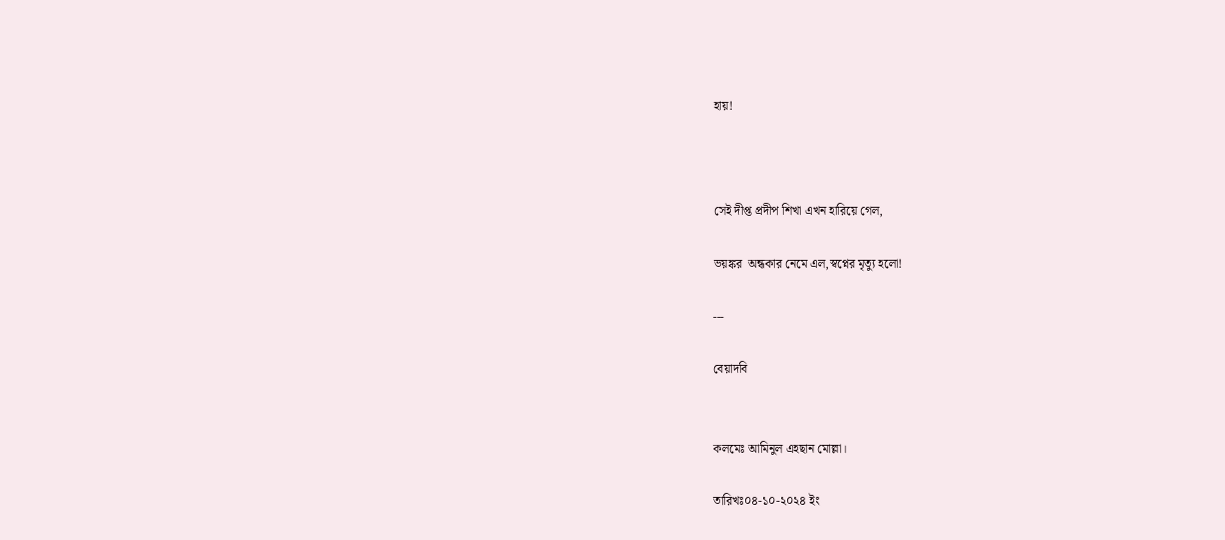হায়!



সেই দীপ্ত প্রদীপ শিখা এখন হারিয়ে গেল,

ভয়ঙ্কর  অন্ধকার নেমে এল,স্বপ্নের মৃত্যু হলো!

---

বেয়াদবি


কলমেঃ আমিনুল এহছান মোল্লা।

তারিখঃ০৪-১০-২০২৪ ইং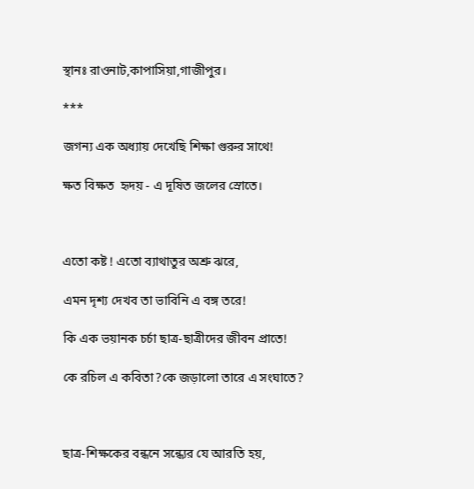স্থানঃ রাওনাট,কাপাসিয়া,গাজীপুর।

***

জগন্য এক অধ্যায় দেখেছি শিক্ষা গুরুর সাথে!

ক্ষত বিক্ষত  হৃদয় - এ দূষিত জলের স্রোতে।



এতো কষ্ট ! এতো ব্যাথাতুর অশ্রু ঝরে,

এমন দৃশ্য দেখব তা ভাবিনি এ বঙ্গ তরে!

কি এক ভয়ানক চর্চা ছাত্র-ছাত্রীদের জীবন প্রাতে!

কে রচিল এ কবিতা?কে জড়ালো তারে এ সংঘাতে?



ছাত্র-শিক্ষকের বন্ধনে সন্ধ্যের যে আরতি হয়,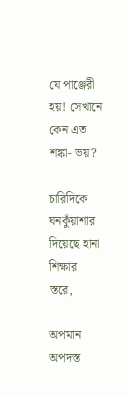যে পাঞ্জেরী হয়! সেখানে কেন এত শঙ্কা- ভয়?

চারিদিকে ঘনকুঁয়াশার দিয়েছে হানা শিক্ষার স্তরে,

অপমান অপদস্ত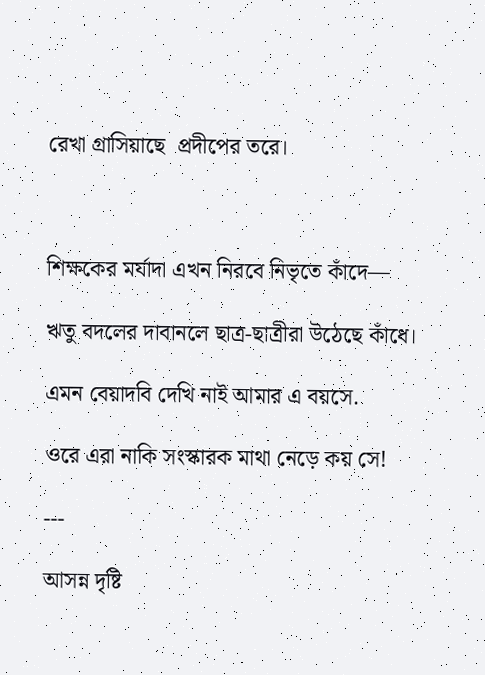রেখা গ্রাসিয়াছে  প্রদীপের তরে।



শিক্ষকের মর্যাদা এখন নিরবে নিভৃতে কাঁদে—

ঋতু বদলের দাবানলে ছাত্র-ছাত্রীরা উঠেছে কাঁধে।

এমন বেয়াদবি দেখি নাই আমার এ বয়সে.

ওরে এরা নাকি সংস্কারক মাথা নেড়ে কয় সে!

---

আসন্ন দৃষ্টি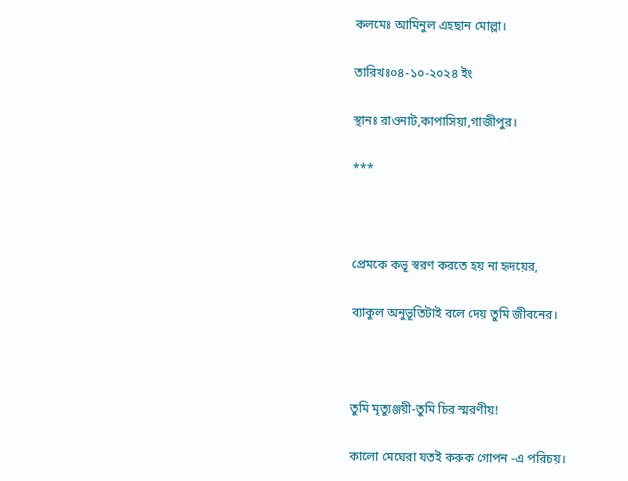কলমেঃ আমিনুল এহছান মোল্লা।

তারিখঃ০৪-১০-২০২৪ ইং

স্থানঃ রাওনাট,কাপাসিয়া,গাজীপুর।

***



প্রেমকে কভূ স্বরণ করতে হয় না হৃদয়ের,

ব্যাকুল অনুভূতিটাই বলে দেয় তুমি জীবনের।



তুমি মৃত্যুঞ্জয়ী-তুমি চির স্মরণীয়!

কালো মেঘেরা যতই করুক গোপন -এ পরিচয়।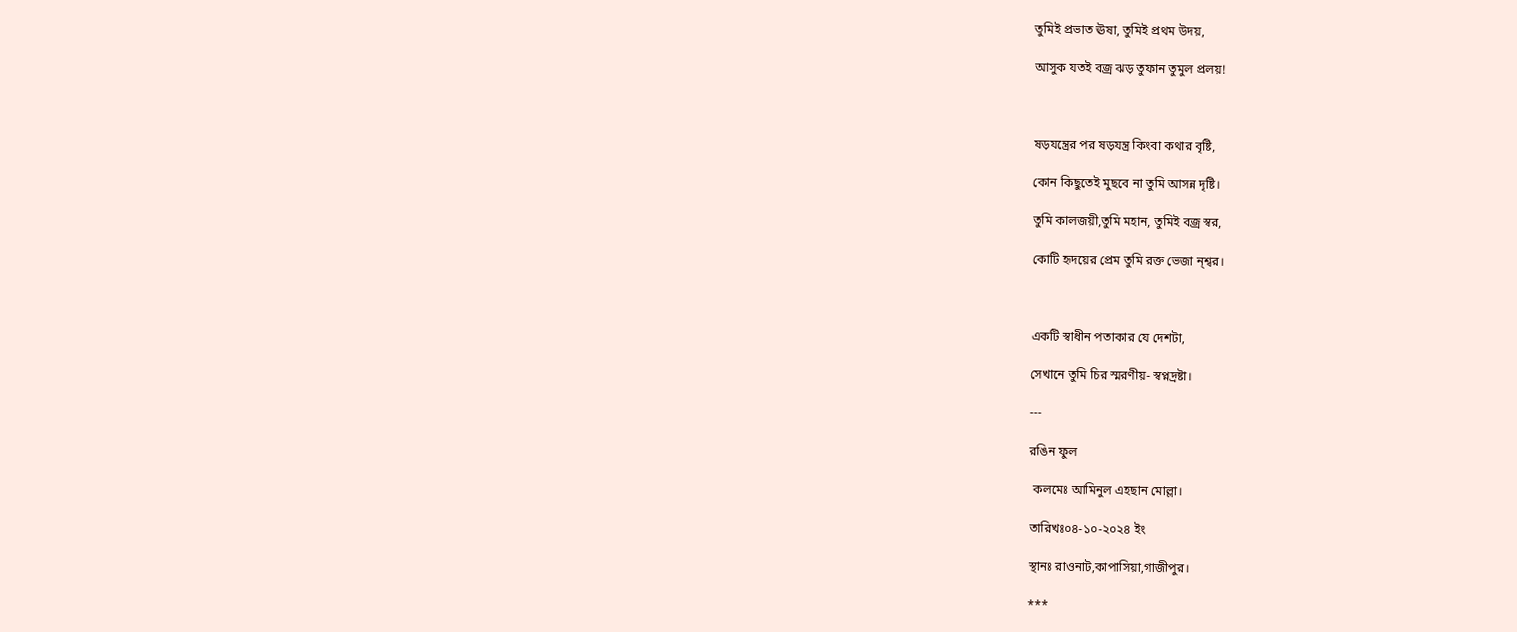তুমিই প্রভাত ঊষা, তুমিই প্রথম উদয়,

আসুক যতই বজ্র ঝড় তুফান তুমুল প্রলয়!



ষড়যন্ত্রের পর ষড়যন্ত্র কিংবা কথার বৃষ্টি,

কোন কিছুতেই মুছবে না তুমি আসন্ন দৃষ্টি।

তুমি কালজয়ী,তুমি মহান, তুমিই বজ্র স্বর,

কোটি হৃদয়ের প্রেম তুমি রক্ত ভেজা ন্শ্বর।



একটি স্বাধীন পতাকার যে দেশটা,

সেখানে তুমি চির স্মরণীয়- স্বপ্নদ্রষ্টা।

---

রঙিন ফুল

 কলমেঃ আমিনুল এহছান মোল্লা।

তারিখঃ০৪-১০-২০২৪ ইং

স্থানঃ রাওনাট,কাপাসিয়া,গাজীপুর।

***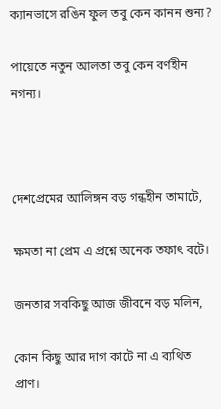ক্যানভাসে রঙিন ফুল তবু কেন কানন শুন্য?

পায়েতে নতুন আলতা তবু কেন বর্ণহীন নগন্য।



দেশপ্রেমের আলিঙ্গন বড় গন্ধহীন তামাটে,

ক্ষমতা না প্রেম এ প্রশ্নে অনেক তফাৎ বটে।

জনতার সবকিছু আজ জীবনে বড় মলিন,

কোন কিছু আর দাগ কাটে না এ ব্যথিত প্রাণ।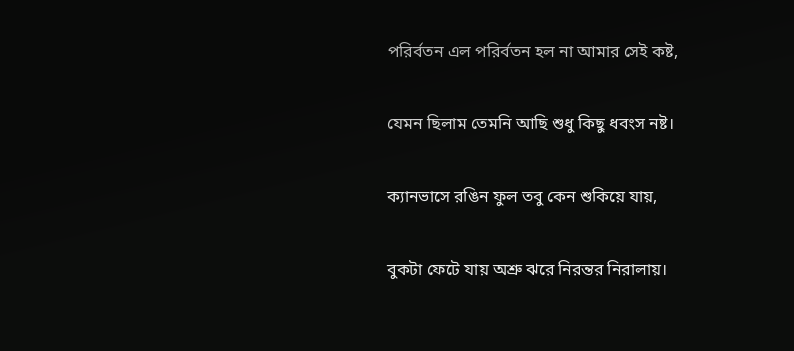পরির্বতন এল পরির্বতন হল না আমার সেই কষ্ট,

যেমন ছিলাম তেমনি আছি শুধু কিছু ধবংস নষ্ট।

ক্যানভাসে রঙিন ফুল তবু কেন শুকিয়ে যায়,

বুকটা ফেটে যায় অশ্রু ঝরে নিরন্তর নিরালায়।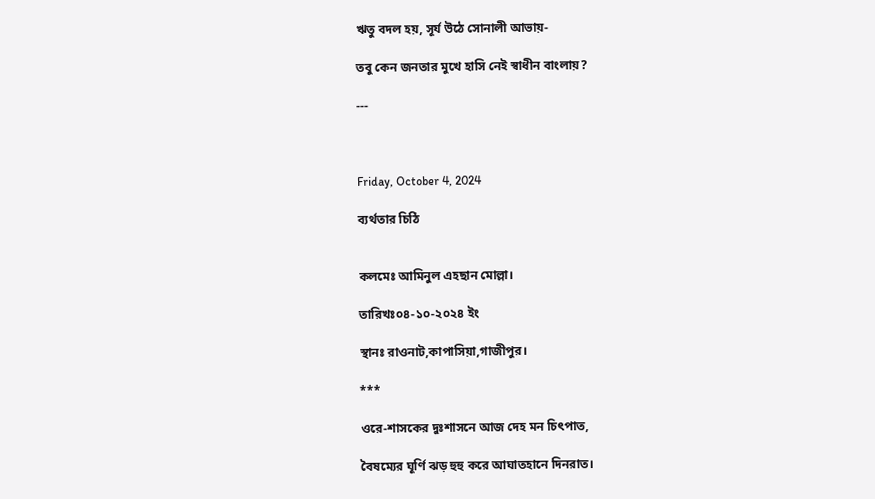ঋতু বদল হয়, সূর্য উঠে সোনালী আভায়-

তবু কেন জনতার মুখে হাসি নেই স্বাধীন বাংলায়?

---



Friday, October 4, 2024

ব্যর্থতার চিঠি


কলমেঃ আমিনুল এহছান মোল্লা।

তারিখঃ০৪-১০-২০২৪ ইং

স্থানঃ রাওনাট,কাপাসিয়া,গাজীপুর।

***

ওরে-শাসকের দুঃশাসনে আজ দেহ মন চিৎপাত,

বৈষম্যের ঘূর্ণি ঝড় হুহু করে আঘাতহানে দিনরাত।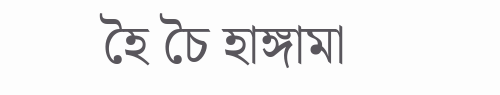হৈ চৈ হাঙ্গামা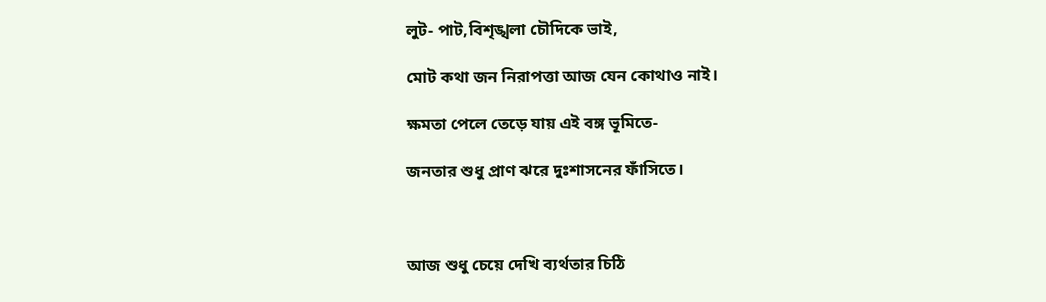লুট- পাট,বিশৃঙ্খলা চৌদিকে ভাই,

মোট কথা জন নিরাপত্তা আজ যেন কোথাও নাই।

ক্ষমতা পেলে তেড়ে যায় এই বঙ্গ ভূমিতে-

জনতার শুধু প্রাণ ঝরে দুঃশাসনের ফাঁসিতে।



আজ শুধু চেয়ে দেখি ব্যর্থতার চিঠি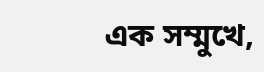এক সম্মুখে,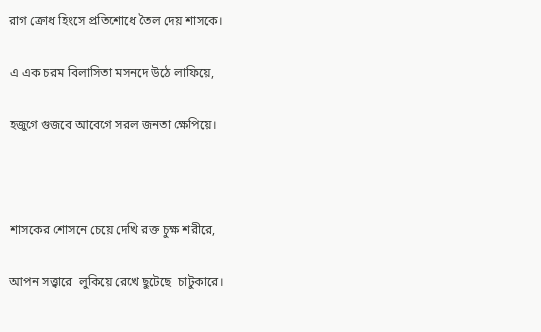রাগ ক্রোধ হিংসে প্রতিশোধে তৈল দেয় শাসকে।

এ এক চরম বিলাসিতা মসনদে উঠে লাফিয়ে,

হজুগে গুজবে আবেগে সরল জনতা ক্ষেপিয়ে।



শাসকের শোসনে চেয়ে দেখি রক্ত চুক্ষ শরীরে,

আপন সত্ত্বারে  লুকিয়ে রেখে ছুটেছে  চাটুকারে।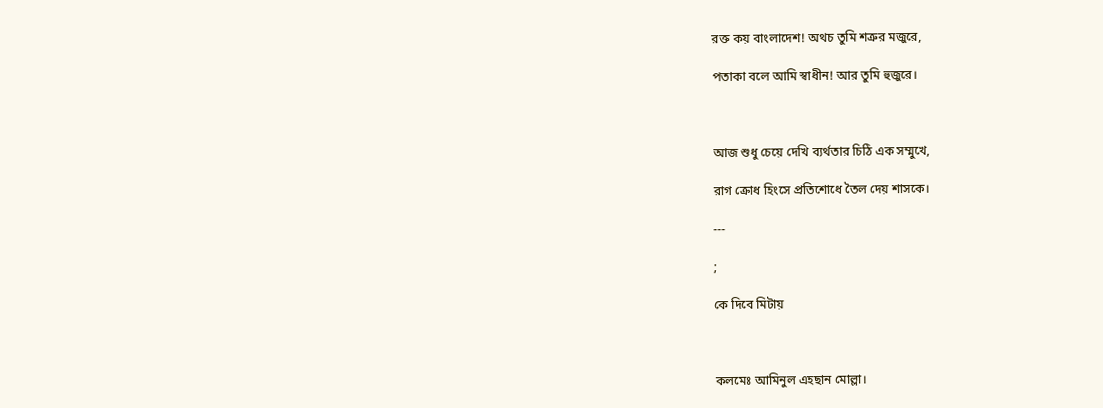রক্ত কয় বাংলাদেশ! অথচ তুমি শত্রুর মজুরে,

পতাকা বলে আমি স্বাধীন! আর তুমি হুজুরে।



আজ শুধু চেয়ে দেখি ব্যর্থতার চিঠি এক সম্মুখে,

রাগ ক্রোধ হিংসে প্রতিশোধে তৈল দেয় শাসকে।

---

;

কে দিবে মিটায়



কলমেঃ আমিনুল এহছান মোল্লা।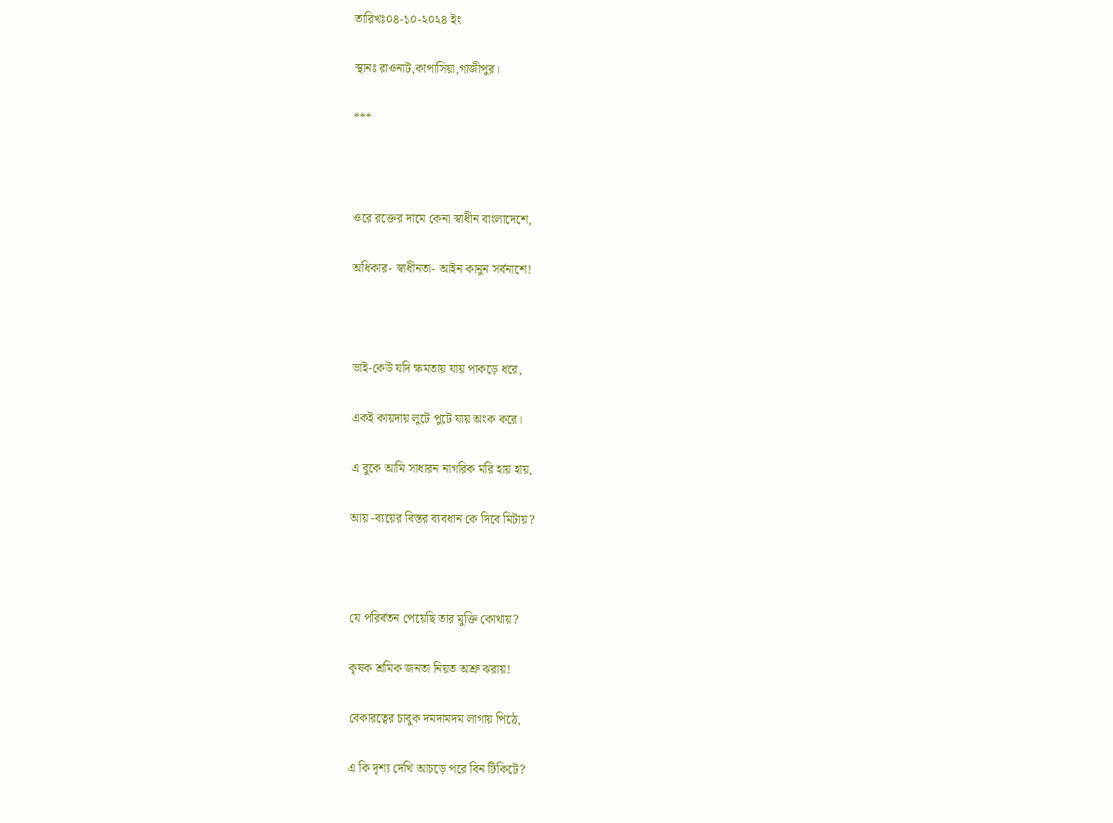তারিখঃ০৪-১০-২০২৪ ইং

স্থানঃ রাওনাট,কাপাসিয়া,গাজীপুর।

***



ওরে রক্তের দামে কেনা স্বাধীন বাংলাদেশে,

অধিকার- স্বাধীনতা- আইন কানুন সর্বনাশে!



ভাই-কেউ যদি ক্ষমতায় যায় পাকড়ে ধরে,

একই কায়দায় লুটে পুটে যায় অংক করে।

এ বুকে আমি সাধারন নাগরিক মরি হায় হায়,

আয় -ব্যয়ের বিস্তর ব্যবধান কে দিবে মিটায়?



যে পরির্বতন পেয়েছি তার মুক্তি কোথায়?

কৃষক শ্রমিক জনতা নিয়ত অশ্রু ঝরায়!

বেকারত্বের চাবুক দমদামদম লাগায় পিঠে,

এ কি দৃশ্য দেখি আচড়ে পরে বিন টিকিটে?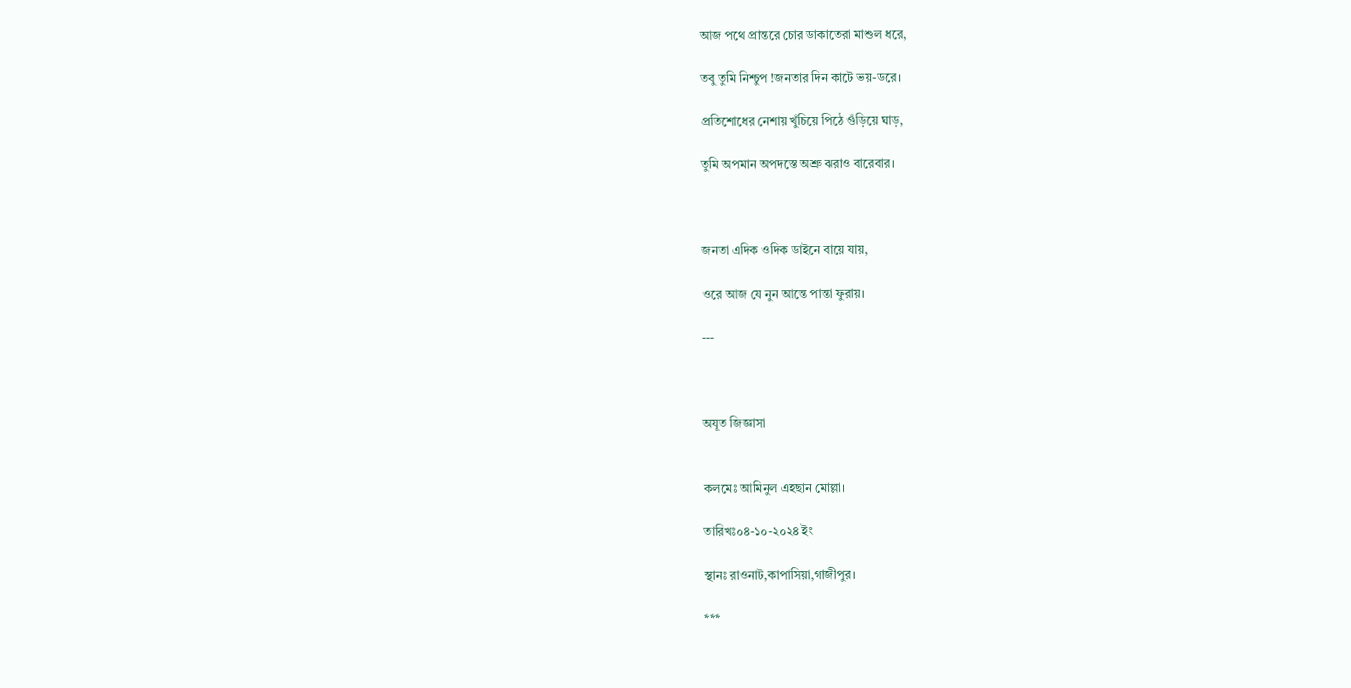আজ পথে প্রান্তরে চোর ডাকাতেরা মাশুল ধরে,

তবু তুমি নিশ্চুপ !জনতার দিন কাটে ভয়-ডরে।

প্রতিশোধের নেশায় খুঁচিয়ে পিঠে গুঁড়িয়ে ঘাড়,

তুমি অপমান অপদস্তে অশ্রু ঝরাও বারেবার।



জনতা এদিক ওদিক ডাইনে বায়ে যায়,

ওরে আজ যে নুন আন্তে পান্তা ফুরায়।

---



অযূত জিজ্ঞাসা


কলমেঃ আমিনুল এহছান মোল্লা।

তারিখঃ০৪-১০-২০২৪ ইং

স্থানঃ রাওনাট,কাপাসিয়া,গাজীপুর।

***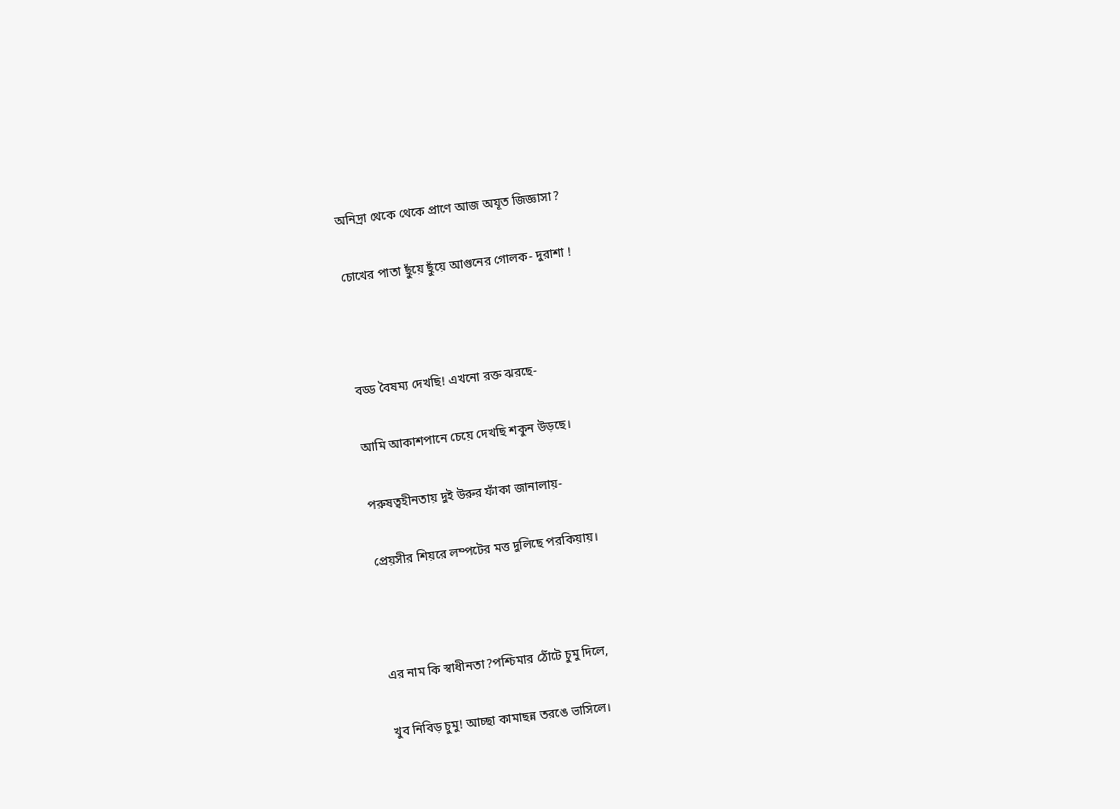অনিদ্রা থেকে থেকে প্রাণে আজ অযূত জিজ্ঞাসা?

চোখের পাতা ছুঁয়ে ছুঁয়ে আগুনের গোলক- দুরাশা !



বড্ড বৈষম্য দেখছি! এখনো রক্ত ঝরছে-

আমি আকাশপানে চেয়ে দেখছি শকুন উড়ছে।

পরুষত্বহীনতায় দুই উরুর ফাঁকা জানালায়-

প্রেয়সীর শিয়রে লম্পটের মত্ত দুলিছে পরকিয়ায়।



এর নাম কি স্বাধীনতা?পশ্চিমার ঠোঁটে চুমু দিলে,

খুব নিবিড় চুমু! আচ্ছা কামাছন্ন তরঙে ভাসিলে।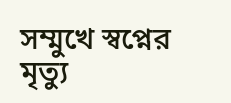সম্মুখে স্বপ্নের মৃত্যু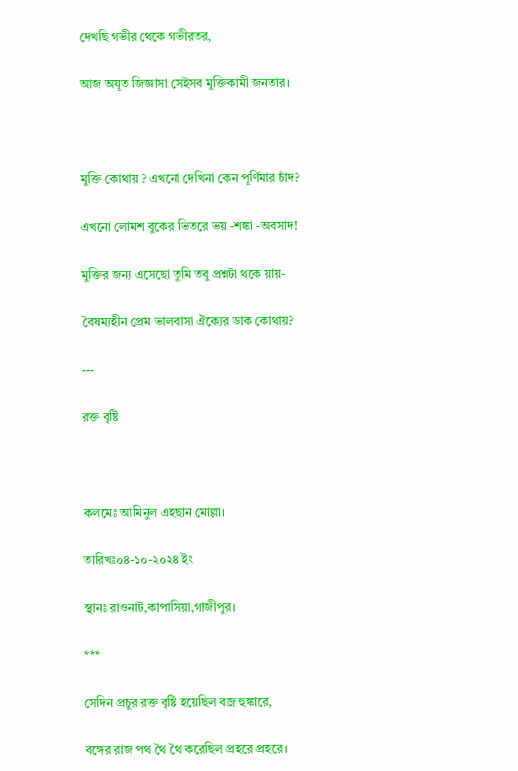দেখছি গভীর থেকে গভীরতর,

আজ অযূত জিজ্ঞাসা সেইসব মুক্তিকামী জনতার।



মুক্তি কোথায় ? এখনো দেখিনা কেন পূর্ণিমার চাঁদ?

এখনো লোমশ বুকের ভিতরে ভয় -শঙ্কা -অবসাদ!

মুক্তির জন্য এসেছো তুমি তবু প্রশ্নটা থকে য়ায়-

বৈষম্যহীন প্রেম ভালবাসা ঐক্যের ডাক কোথায়?

---

রক্ত বৃষ্টি



কলমেঃ আমিনুল এহছান মোল্লা।

তারিখঃ০৪-১০-২০২৪ ইং

স্থানঃ রাওনাট,কাপাসিয়া,গাজীপুর।

***

সেদিন প্রচুর রক্ত বৃষ্টি হয়েছিল বজ্র হুঙ্কারে,

বঙ্গের রাজ পথ থৈ থৈ করেছিল প্রহরে প্রহরে।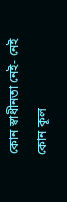কোন স্বাধীনতা নেই- নেই কোন কূল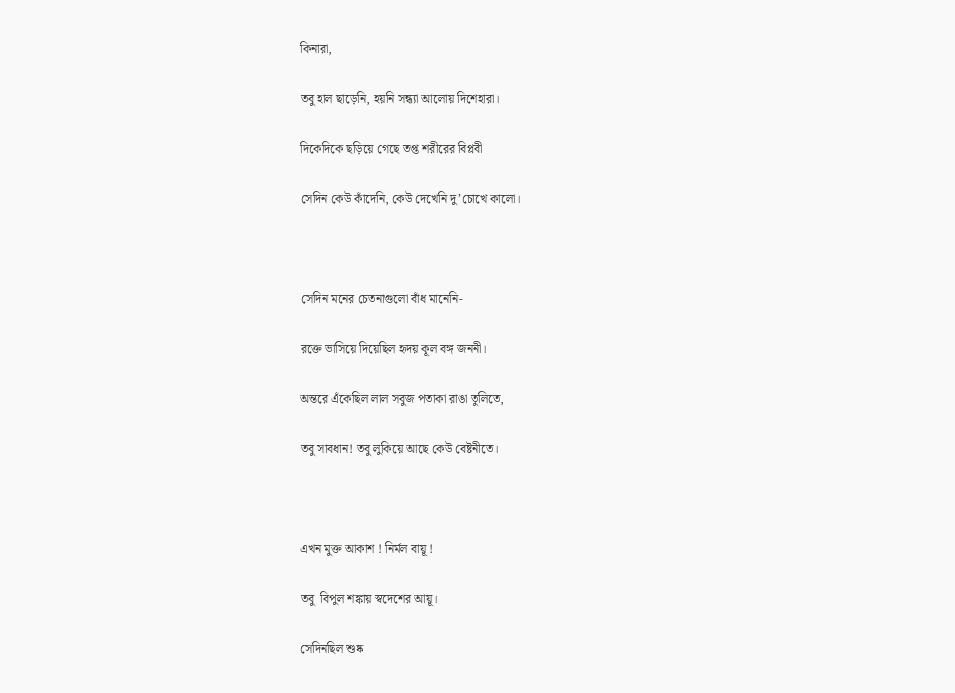কিনারা,

তবু হাল ছাড়েনি, হয়নি সন্ধ্যা আলোয় দিশেহারা।

দিকেদিকে ছড়িয়ে গেছে তপ্ত শরীরের বিপ্লবী

সেদিন কেউ কাঁদেনি, কেউ দেখেনি দু’চোখে কালো।



সেদিন মনের চেতনাগুলো বাঁধ মানেনি-

রক্তে ভাসিয়ে দিয়েছিল হৃদয় কূল বঙ্গ জননী।

অন্তরে এঁকেছিল লাল সবুজ পতাকা রাঙা তুলিতে,

তবু সাবধান! তবু লুকিয়ে আছে কেউ বেষ্টনীতে।



এখন মুক্ত আকাশ ! নির্মল বায়ূ !

তবু  বিপুল শঙ্কায় স্বদেশের আয়ূ।

সেদিনছিল শুষ্ক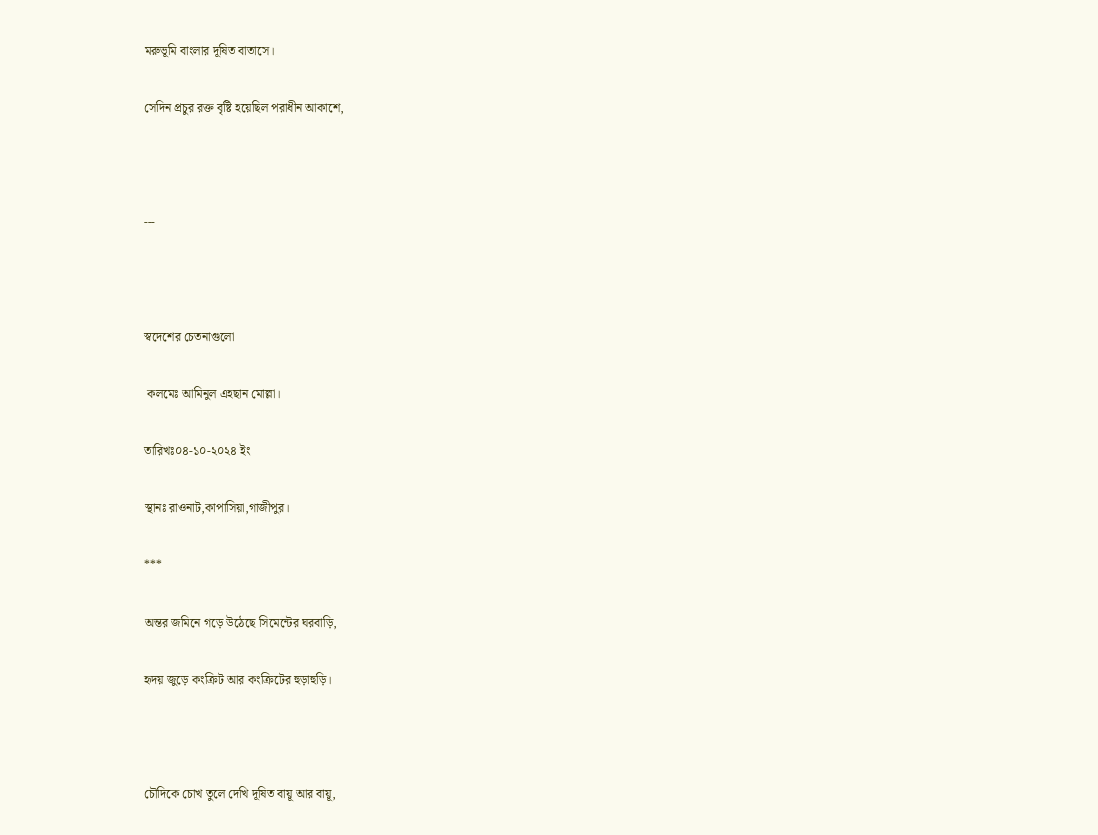মরুভূমি বাংলার দূষিত বাতাসে।

সেদিন প্রচুর রক্ত বৃষ্টি হয়েছিল পরাধীন আকাশে,



---



স্বদেশের চেতনাগুলো

 কলমেঃ আমিনুল এহছান মোল্লা।

তারিখঃ০৪-১০-২০২৪ ইং

স্থানঃ রাওনাট,কাপাসিয়া,গাজীপুর।

***

অন্তর জমিনে গড়ে উঠেছে সিমেন্টের ঘরবাড়ি,

হৃদয় জুড়ে কংক্রিট আর কংক্রিটের হুড়াহুড়ি।



চৌদিকে চোখ তুলে দেখি দূষিত বায়ূ আর বায়ূ,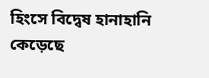হিংসে বিদ্বেষ হানাহানি কেড়েছে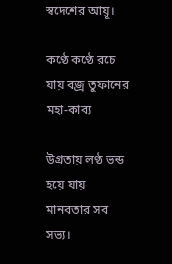স্বদেশের আয়ূ।

কণ্ঠে কণ্ঠে রচে যায় বজ্র তুফানের মহা-কাব্য

উগ্রতায় লণ্ঠ ভন্ড হয়ে যায় মানবতার সব সভ্য।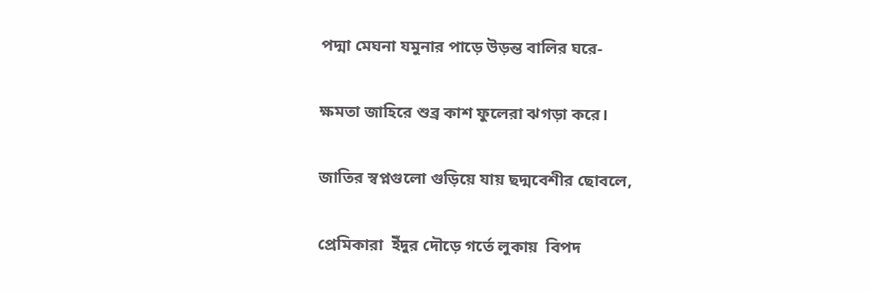পদ্মা মেঘনা যমুনার পাড়ে উড়ন্ত বালির ঘরে-

ক্ষমতা জাহিরে শুব্র কাশ ফুলেরা ঝগড়া করে।

জাতির স্বপ্নগুলো গুড়িয়ে যায় ছদ্মবেশীর ছোবলে,

প্রেমিকারা  ইঁদুর দৌড়ে গর্তে লুকায়  বিপদ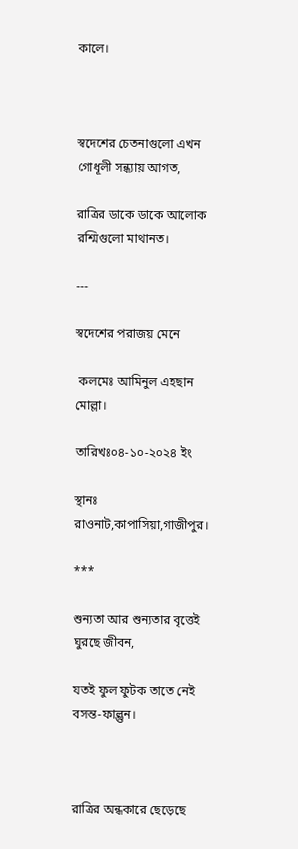কালে।



স্বদেশের চেতনাগুলো এখন গোধূলী সন্ধ্যায় আগত,

রাত্রির ডাকে ডাকে আলোক রশ্মিগুলো মাথানত।

---

স্বদেশের পরাজয় মেনে

 কলমেঃ আমিনুল এহছান মোল্লা।

তারিখঃ০৪-১০-২০২৪ ইং

স্থানঃ রাওনাট,কাপাসিয়া,গাজীপুর।

***

শুন্যতা আর শুন্যতার বৃত্তেই ঘুরছে জীবন,

যতই ফুল ফুটক তাতে নেই  বসন্ত-ফাল্গুন।



রাত্রির অন্ধকারে ছেড়েছে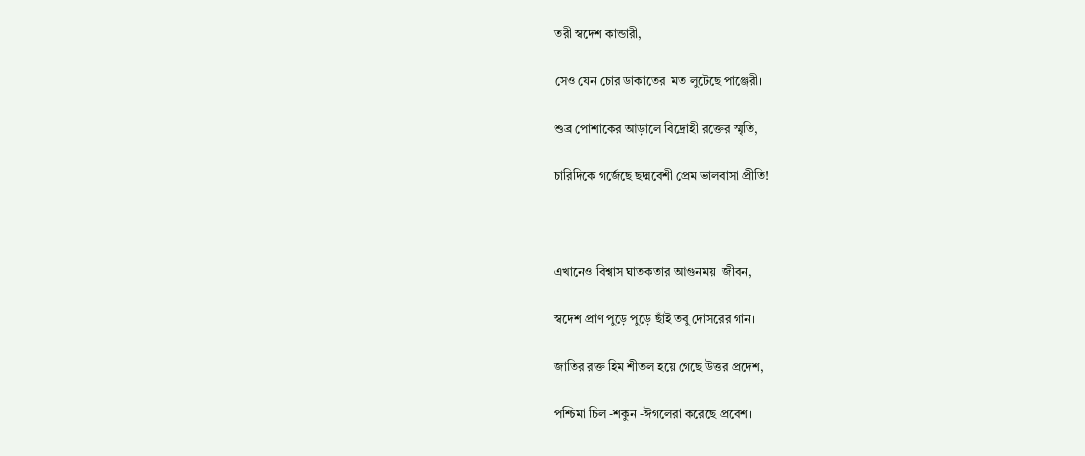তরী স্বদেশ কান্ডারী,

সেও যেন চোর ডাকাতের  মত লুটেছে পাঞ্জেরী।

শুব্র পোশাকের আড়ালে বিদ্রোহী রক্তের স্মৃতি,

চারিদিকে গর্জেছে ছদ্মবেশী প্রেম ভালবাসা প্রীতি!



এখানেও বিশ্বাস ঘাতকতার আগুনময়  জীবন,

স্বদেশ প্রাণ পুড়ে পুড়ে ছাঁই তবু দোসরের গান।

জাতির রক্ত হিম শীতল হয়ে গেছে উত্তর প্রদেশ,

পশ্চিমা চিল -শকুন -ঈগলেরা করেছে প্রবেশ।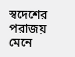স্বদেশের পরাজয় মেনে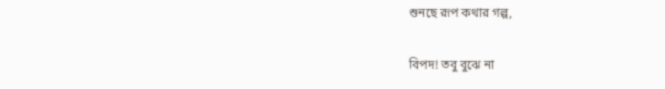শুনছে রূপ কথার গল্প,

বিপদ! তবু বুঝে না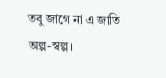তবু জাগে না এ জাতি অল্প-স্বল্প।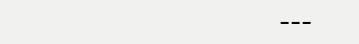---